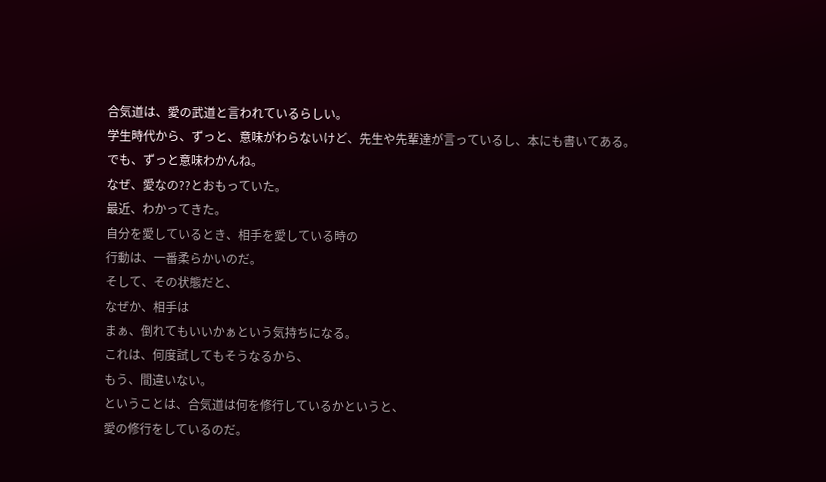合気道は、愛の武道と言われているらしい。
学生時代から、ずっと、意味がわらないけど、先生や先輩達が言っているし、本にも書いてある。
でも、ずっと意味わかんね。
なぜ、愛なの??とおもっていた。
最近、わかってきた。
自分を愛しているとき、相手を愛している時の
行動は、一番柔らかいのだ。
そして、その状態だと、
なぜか、相手は
まぁ、倒れてもいいかぁという気持ちになる。
これは、何度試してもそうなるから、
もう、間違いない。
ということは、合気道は何を修行しているかというと、
愛の修行をしているのだ。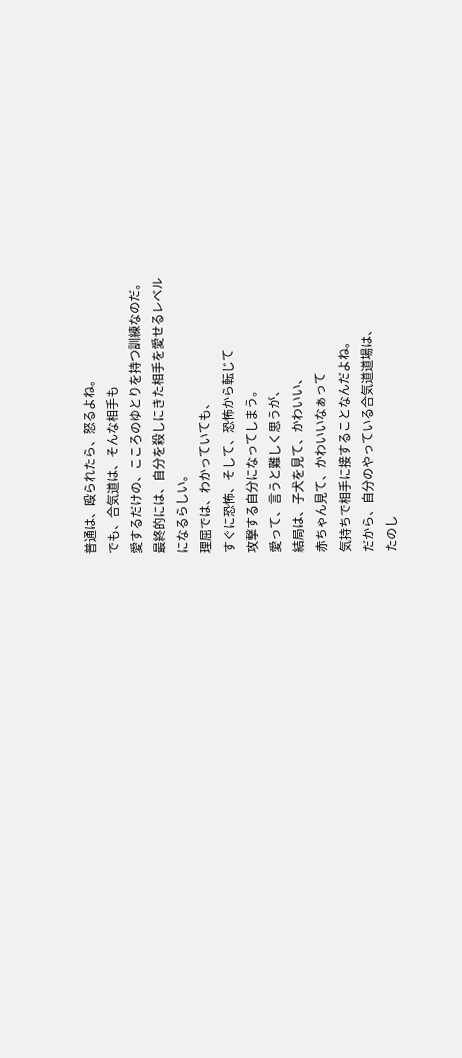普通は、殴られたら、怒るよね。
でも、合気道は、そんな相手も
愛するだけの、こころのゆとりを持つ訓練なのだ。
最終的には、自分を殺しにきた相手を愛せるレベル
になるらしい。
理屈では、わかっていても、
すぐに恐怖、そして、恐怖から転じて
攻撃する自分になってしまう。
愛って、言うと難しく思うが、
結局は、子犬を見て、かわいい、
赤ちゃん見て、かわいいなぁって
気持ちで相手に接することなんだよね。
だから、自分のやっている合気道道場は、
たのし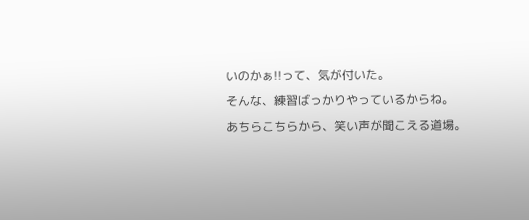いのかぁ!!って、気が付いた。
そんな、練習ばっかりやっているからね。
あちらこちらから、笑い声が聞こえる道場。